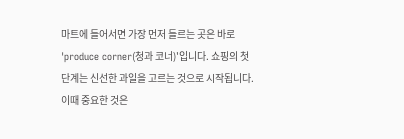마트에 들어서면 가장 먼저 들르는 곳은 바로 'produce corner(청과 코너)'입니다. 쇼핑의 첫 단계는 신선한 과일을 고르는 것으로 시작됩니다. 이때 중요한 것은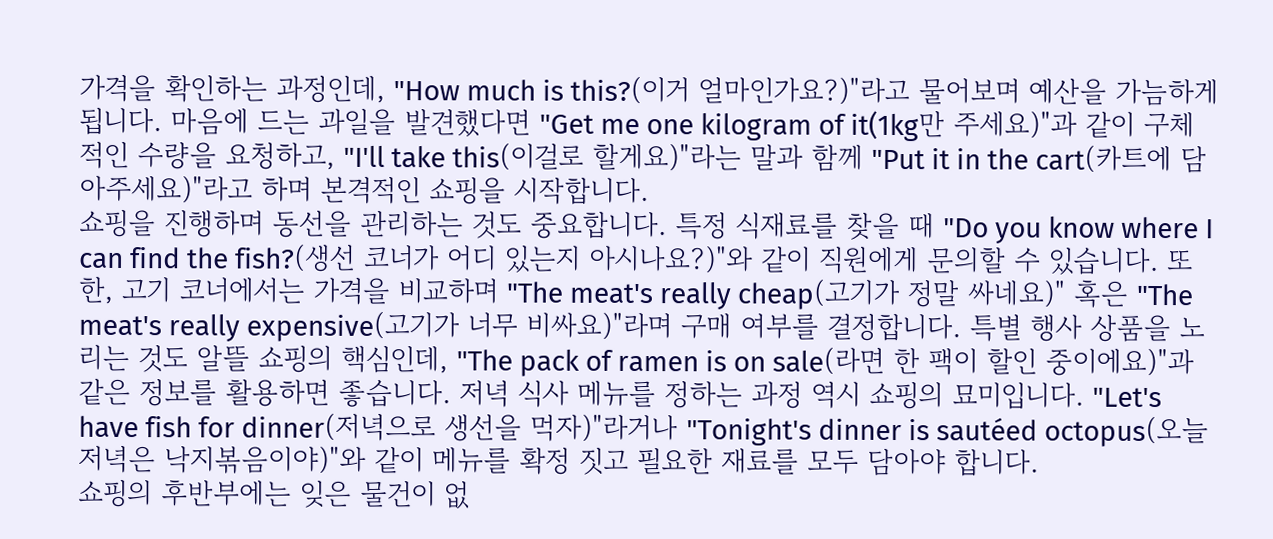가격을 확인하는 과정인데, "How much is this?(이거 얼마인가요?)"라고 물어보며 예산을 가늠하게 됩니다. 마음에 드는 과일을 발견했다면 "Get me one kilogram of it(1kg만 주세요)"과 같이 구체적인 수량을 요청하고, "I'll take this(이걸로 할게요)"라는 말과 함께 "Put it in the cart(카트에 담아주세요)"라고 하며 본격적인 쇼핑을 시작합니다.
쇼핑을 진행하며 동선을 관리하는 것도 중요합니다. 특정 식재료를 찾을 때 "Do you know where I can find the fish?(생선 코너가 어디 있는지 아시나요?)"와 같이 직원에게 문의할 수 있습니다. 또한, 고기 코너에서는 가격을 비교하며 "The meat's really cheap(고기가 정말 싸네요)" 혹은 "The meat's really expensive(고기가 너무 비싸요)"라며 구매 여부를 결정합니다. 특별 행사 상품을 노리는 것도 알뜰 쇼핑의 핵심인데, "The pack of ramen is on sale(라면 한 팩이 할인 중이에요)"과 같은 정보를 활용하면 좋습니다. 저녁 식사 메뉴를 정하는 과정 역시 쇼핑의 묘미입니다. "Let's have fish for dinner(저녁으로 생선을 먹자)"라거나 "Tonight's dinner is sautéed octopus(오늘 저녁은 낙지볶음이야)"와 같이 메뉴를 확정 짓고 필요한 재료를 모두 담아야 합니다.
쇼핑의 후반부에는 잊은 물건이 없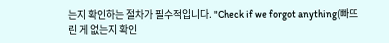는지 확인하는 절차가 필수적입니다. "Check if we forgot anything(빠뜨린 게 없는지 확인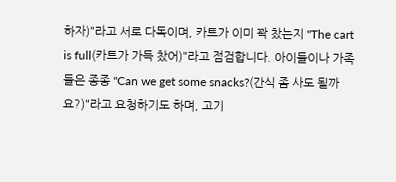하자)"라고 서로 다독이며, 카트가 이미 꽉 찼는지 "The cart is full(카트가 가득 찼어)"라고 점검합니다. 아이들이나 가족들은 종종 "Can we get some snacks?(간식 좀 사도 될까요?)"라고 요청하기도 하며, 고기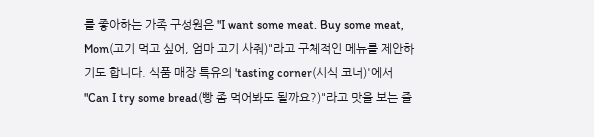를 좋아하는 가족 구성원은 "I want some meat. Buy some meat, Mom(고기 먹고 싶어, 엄마 고기 사줘)"라고 구체적인 메뉴를 제안하기도 합니다. 식품 매장 특유의 'tasting corner(시식 코너)'에서 "Can I try some bread(빵 좀 먹어봐도 될까요?)"라고 맛을 보는 즐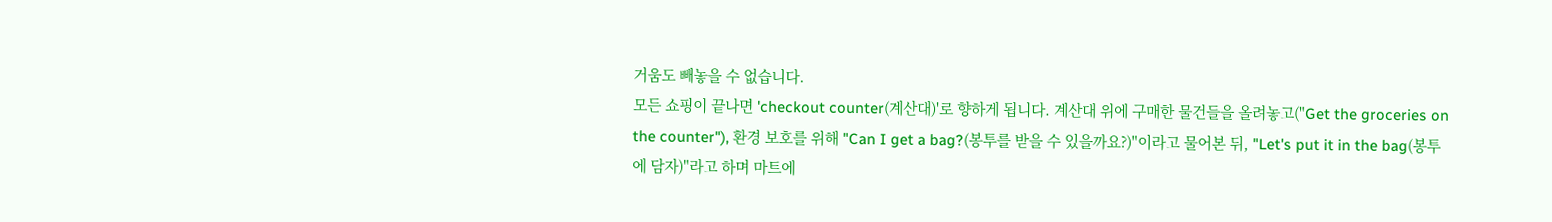거움도 빼놓을 수 없습니다.
모든 쇼핑이 끝나면 'checkout counter(계산대)'로 향하게 됩니다. 계산대 위에 구매한 물건들을 올려놓고("Get the groceries on the counter"), 환경 보호를 위해 "Can I get a bag?(봉투를 받을 수 있을까요?)"이라고 물어본 뒤, "Let's put it in the bag(봉투에 담자)"라고 하며 마트에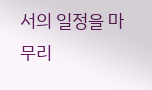서의 일정을 마무리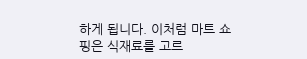하게 됩니다. 이처럼 마트 쇼핑은 식재료를 고르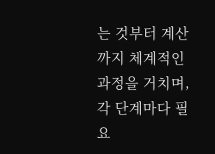는 것부터 계산까지 체계적인 과정을 거치며, 각 단계마다 필요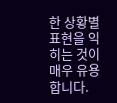한 상황별 표현을 익히는 것이 매우 유용합니다.